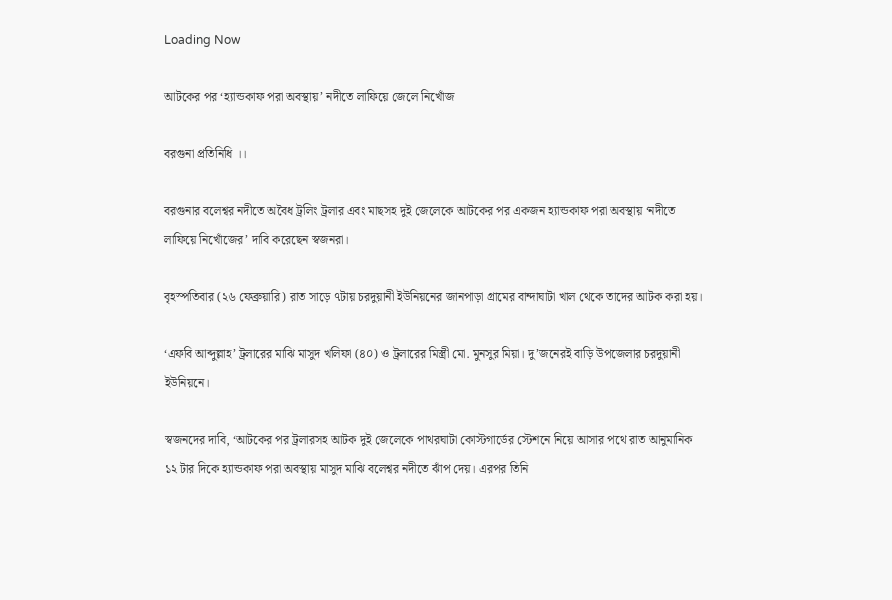Loading Now

আটকের পর ‘হ্যান্ডকাফ পরা অবস্থায়’ নদীতে লাফিয়ে জেলে নিখোঁজ

বরগুনা প্রতিনিধি ।।

বরগুনার বলেশ্বর নদীতে অবৈধ ট্রলিং ট্রলার এবং মাছসহ দুই জেলেকে আটকের পর একজন হ্যান্ডকাফ পরা অবস্থায় ‘নদীতে লাফিয়ে নিখোঁজের’ দাবি করেছেন স্বজনরা।

বৃহস্পতিবার (২৬ ফেব্রুয়ারি) রাত সাড়ে ৭টায় চরদুয়ানী ইউনিয়নের জানপাড়া গ্রামের বান্দাঘাটা খাল থেকে তাদের আটক করা হয়।

‘এফবি আব্দুল্লাহ’ ট্রলারের মাঝি মাসুদ খলিফা (৪০) ও ট্রলারের মিস্ত্রী মো. মুনসুর মিয়া। দু’জনেরই বাড়ি উপজেলার চরদুয়ানী ইউনিয়নে।

স্বজনদের দাবি, ‘আটকের পর ট্রলারসহ আটক দুই জেলেকে পাথরঘাটা কোস্টগার্ডের স্টেশনে নিয়ে আসার পথে রাত আনুমানিক ১২ টার দিকে হ্যান্ডকাফ পরা অবস্থায় মাসুদ মাঝি বলেশ্বর নদীতে ঝাঁপ দেয়। এরপর তিনি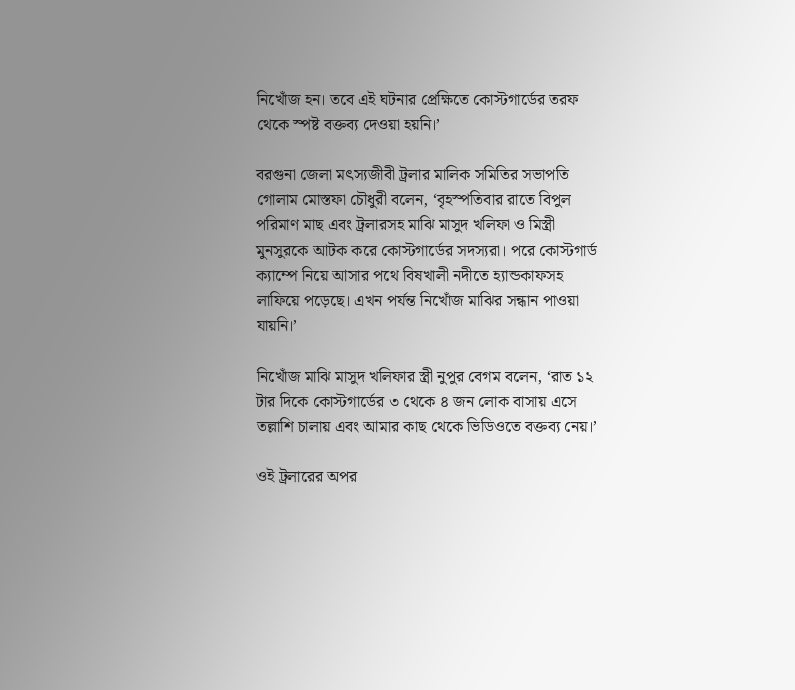নিখোঁজ হন। তবে এই ঘটনার প্রেক্ষিতে কোস্টগার্ডের তরফ থেকে স্পষ্ট বক্তব্য দেওয়া হয়নি।’

বরগুনা জেলা মৎস্যজীবী ট্রলার মালিক সমিতির সভাপতি গোলাম মোস্তফা চৌধুরী বলেন, ‘বৃহস্পতিবার রাতে বিপুল পরিমাণ মাছ এবং ট্রলারসহ মাঝি মাসুদ খলিফা ও মিস্ত্রী মুনসুরকে আটক করে কোস্টগার্ডের সদস্যরা। পরে কোস্টগার্ড ক্যাম্পে নিয়ে আসার পথে বিষখালী নদীতে হ্যান্ডকাফসহ লাফিয়ে পড়েছে। এখন পর্যন্ত নিখোঁজ মাঝির সন্ধান পাওয়া যায়নি।’

নিখোঁজ মাঝি মাসুদ খলিফার স্ত্রী নুপুর বেগম বলেন, ‘রাত ১২ টার দিকে কোস্টগার্ডের ৩ থেকে ৪ জন লোক বাসায় এসে তল্লাশি চালায় এবং আমার কাছ থেকে ভিডিওতে বক্তব্য নেয়।’

ওই ট্রলারের অপর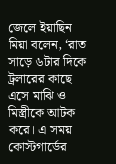জেলে ইয়াছিন মিয়া বলেন, ‘রাত সাড়ে ৬টার দিকে ট্রলারের কাছে এসে মাঝি ও মিস্ত্রীকে আটক করে। এ সময় কোস্টগার্ডের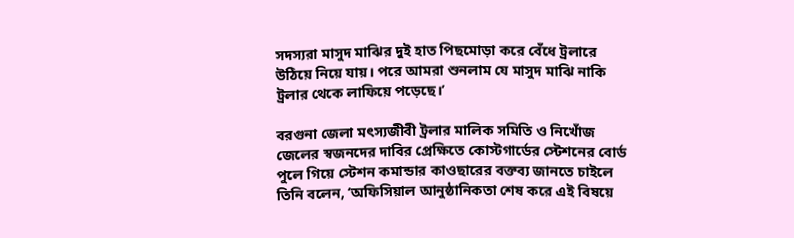সদস্যরা মাসুদ মাঝির দুই হাত পিছমোড়া করে বেঁধে ট্রলারে উঠিয়ে নিয়ে যায়। পরে আমরা শুনলাম যে মাসুদ মাঝি নাকি ট্রলার থেকে লাফিয়ে পড়েছে।’

বরগুনা জেলা মৎস্যজীবী ট্রলার মালিক সমিতি ও নিখোঁজ জেলের স্বজনদের দাবির প্রেক্ষিতে কোস্টগার্ডের স্টেশনের বোর্ড পুলে গিয়ে স্টেশন কমান্ডার কাওছারের বক্তব্য জানতে চাইলে তিনি বলেন, ‘অফিসিয়াল আনুষ্ঠানিকতা শেষ করে এই বিষয়ে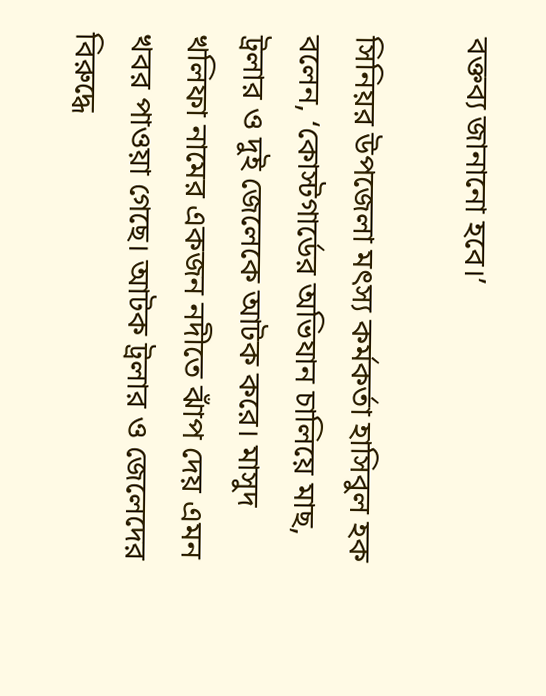বক্তব্য জানানো হবে।’

সিনিয়র উপজেলা মৎস্য কর্মকর্তা হাসিবুল হক বলেন, ‘কোস্টগার্ডের অভিযান চালিয়ে মাছ, ট্রলার ও দুই জেলেকে আটক করে। মাসুদ খলিফা নামের একজন নদীতে ঝাঁপ দেয় এমন খবর পাওয়া গেছে। আটক ট্রলার ও জেলেদের বিরুদ্ধে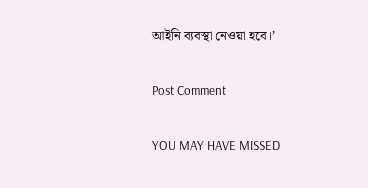আইনি ব্যবস্থা নেওয়া হবে।’

Post Comment

YOU MAY HAVE MISSED